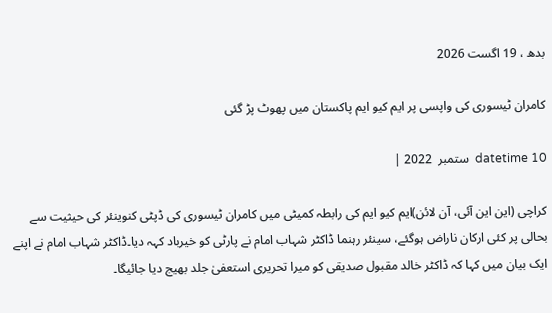بدھ ، 19 اگست 2026

کامران ٹیسوری کی واپسی پر ایم کیو ایم پاکستان میں پھوٹ پڑ گئی

datetime 10  ستمبر  2022 |

کراچی (این این آئی، آن لائن)ایم کیو ایم کی رابطہ کمیٹی میں کامران ٹیسوری کی ڈپٹی کنوینئر کی حیثیت سے بحالی پر کئی ارکان ناراض ہوگئے، سینئر رہنما ڈاکٹر شہاب امام نے پارٹی کو خیرباد کہہ دیا۔ڈاکٹر شہاب امام نے اپنے ایک بیان میں کہا کہ ڈاکٹر خالد مقبول صدیقی کو میرا تحریری استعفیٰ جلد بھیج دیا جائیگا۔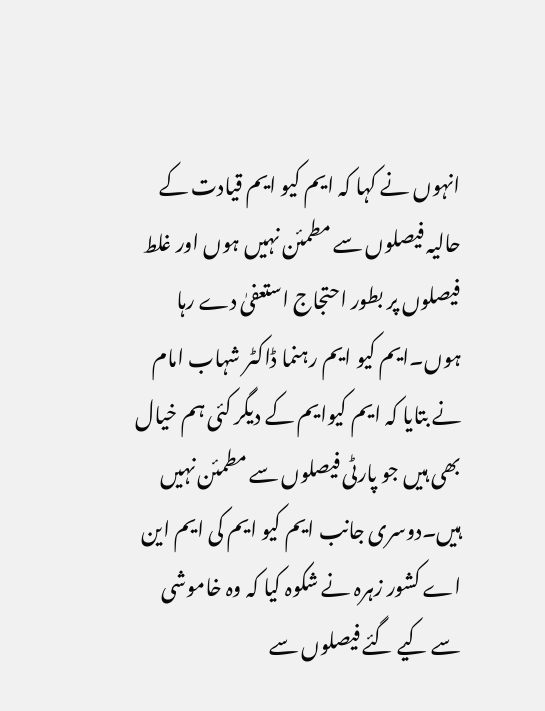انہوں نے کہا کہ ایم کیو ایم قیادت کے حالیہ فیصلوں سے مطمئن نہیں ہوں اور غلط فیصلوں پر بطور احتجاج استعفیٰ دے رہا ہوں۔ایم کیو ایم رہنما ڈاکٹر شہاب امام نے بتایا کہ ایم کیوایم کے دیگر کئی ہم خیال بھی ہیں جو پارٹی فیصلوں سے مطمئن نہیں ہیں۔دوسری جانب ایم کیو ایم کی ایم این اے کشور زہرہ نے شکوہ کیا کہ وہ خاموشی سے کیے گئے فیصلوں سے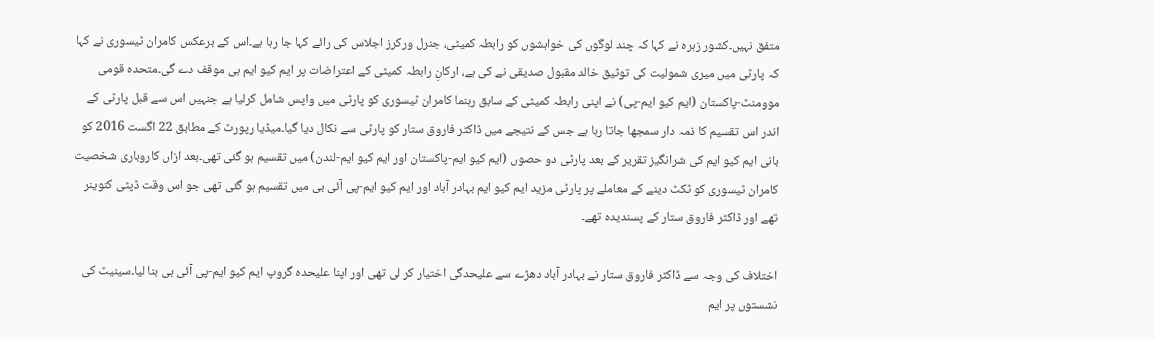متفق نہیں۔کشور زہرہ نے کہا کہ چند لوگوں کی خواہشوں کو رابطہ کمیٹی، جنرل ورکرز اجلاس کی رائے کہا جا رہا ہے۔اس کے برعکس کامران ٹیسوری نے کہا کہ پارٹی میں میری شمولیت کی توثیق خالد مقبول صدیقی نے کی ہے، ارکانِ رابطہ کمیٹی کے اعتراضات پر ایم کیو ایم ہی موقف دے گی۔متحدہ قومی موومنٹ-پاکستان (ایم کیو ایم-پی) نے اپنی رابطہ کمیٹی کے سابق رہنما کامران ٹیسوری کو پارٹی میں واپس شامل کرلیا ہے جنہیں اس سے قبل پارٹی کے اندر اس تقسیم کا ذمہ دار سمجھا جاتا رہا ہے جس کے نتیجے میں ڈاکٹر فاروق ستار کو پارٹی سے نکال دیا گیا۔میڈیا رپورٹ کے مطابق 22 اگست 2016 کو بانی ایم کیو ایم کی شرانگیز تقریر کے بعد پارٹی دو حصوں (ایم کیو ایم-پاکستان اور ایم کیو ایم-لندن) میں تقسیم ہو گئی تھی۔بعد ازاں کاروباری شخصیت کامران ٹیسوری کو ٹکٹ دینے کے معاملے پر پارٹی مزید ایم کیو ایم بہادر آباد اور ایم کیو ایم-پی آئی بی میں تقسیم ہو گئی تھی جو اس وقت ڈپٹی کنوینر تھے اور ڈاکٹر فاروق ستار کے پسندیدہ تھے۔

اختلاف کی وجہ سے ڈاکٹر فاروق ستار نے بہادر آباد دھڑے سے علیحدگی اختیار کر لی تھی اور اپنا علیحدہ گروپ ایم کیو ایم-پی آئی بی بنا لیا۔سینیٹ کی نشستوں پر ایم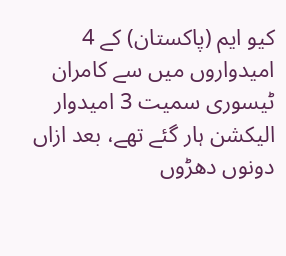کیو ایم (پاکستان) کے 4 امیدواروں میں سے کامران ٹیسوری سمیت 3 امیدوار الیکشن ہار گئے تھے، بعد ازاں دونوں دھڑوں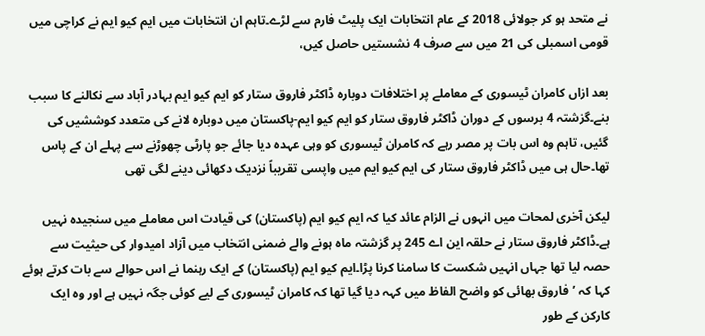نے متحد ہو کر جولائی 2018 کے عام انتخابات ایک پلیٹ فارم سے لڑے۔تاہم ان انتخابات میں ایم کیو ایم نے کراچی میں قومی اسمبلی کی 21 میں سے صرف 4 نشستیں حاصل کیں،

بعد ازاں کامران ٹیسوری کے معاملے پر اختلافات دوبارہ ڈاکٹر فاروق ستار کو ایم کیو ایم بہادر آباد سے نکالنے کا سبب بنے۔گزشتہ 4 برسوں کے دوران ڈاکٹر فاروق ستار کو ایم کیو ایم-پاکستان میں دوبارہ لانے کی متعدد کوششیں کی گئیں، تاہم وہ اس بات پر مصر رہے کہ کامران ٹیسوری کو وہی عہدہ دیا جائے جو پارٹی چھوڑنے سے پہلے ان کے پاس تھا۔حال ہی میں ڈاکٹر فاروق ستار کی ایم کیو ایم میں واپسی تقریباً نزدیک دکھائی دینے لگی تھی

لیکن آخری لمحات میں انہوں نے الزام عائد کیا کہ ایم کیو ایم (پاکستان) کی قیادت اس معاملے میں سنجیدہ نہیں ہے۔ڈاکٹر فاروق ستار نے حلقہ این اے 245 پر گزشتہ ماہ ہونے والے ضمنی انتخاب میں آزاد امیدوار کی حیثیت سے حصہ لیا تھا جہاں انہیں شکست کا سامنا کرنا پڑا۔ایم کیو ایم (پاکستان) کے ایک رہنما نے اس حوالے سے بات کرتے ہوئے کہا کہ ’فاروق بھائی کو واضح الفاظ میں کہہ دیا گیا تھا کہ کامران ٹیسوری کے لیے کوئی جگہ نہیں ہے اور وہ ایک کارکن کے طور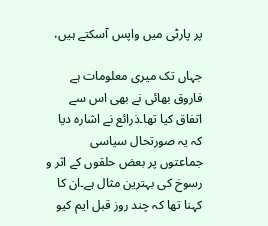پر پارٹی میں واپس آسکتے ہیں،

جہاں تک میری معلومات ہے فاروق بھائی نے بھی اس سے اتفاق کیا تھا۔ذرائع نے اشارہ دیا کہ یہ صورتحال سیاسی جماعتوں پر بعض حلقوں کے اثر و رسوخ کی بہترین مثال ہے۔ان کا کہنا تھا کہ چند روز قبل ایم کیو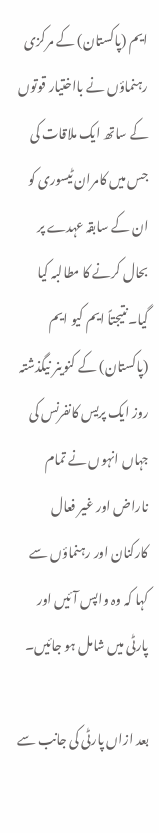ایم (پاکستان) کے مرکزی رہنماؤں نے بااختیار قوتوں کے ساتھ ایک ملاقات کی جس میں کامران ٹیسوری کو ان کے سابقہ عہدے پر بحال کرنے کا مطالبہ کیا گیا۔نتیجتاً ایم کیو ایم (پاکستان) کے کنوینر نیگذشتہ روز ایک پریس کانفرنس کی جہاں انہوں نے تمام ناراض اور غیر فعال کارکنان اور رہنماؤں سے کہا کہ وہ واپس آئیں اور پارٹی میں شامل ہو جائیں۔

بعد ازاں پارٹی کی جانب سے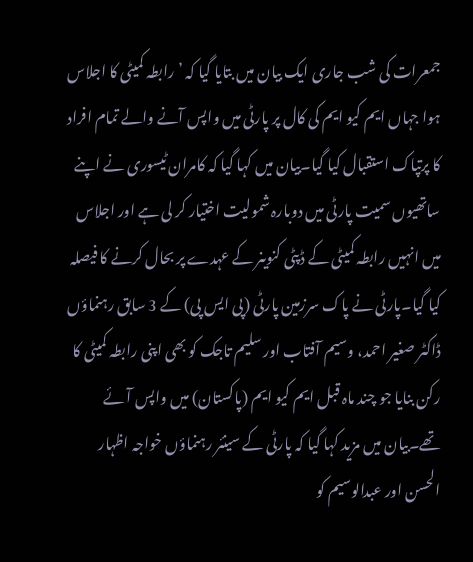جمعرات کی شب جاری ایک بیان میں بتایا گیا کہ ’رابطہ کمیٹی کا اجلاس ہوا جہاں ایم کیو ایم کی کال پر پارٹی میں واپس آنے والے تمام افراد کا پرتپاک استقبال کیا گیا۔بیان میں کہا گیا کہ کامران ٹیسوری نے اپنے ساتھیوں سمیت پارٹی میں دوبارہ شمولیت اختیار کر لی ہے اور اجلاس میں انہیں رابطہ کمیٹی کے ڈپٹی کنوینر کے عہدے پر بحال کرنے کا فیصلہ کیا گیا۔پارٹی نے پاک سرزمین پارٹی (پی ایس پی) کے 3 سابق رہنماؤں ڈاکٹر صغیر احمد، وسیم آفتاب اور سلیم تاجک کو بھی اپنی رابطہ کمیٹی کا رکن بنایا جو چند ماہ قبل ایم کیو ایم (پاکستان) میں واپس آئے تھے۔بیان میں مزید کہا گیا کہ پارٹی کے سینئر رہنماؤں خواجہ اظہار الحسن اور عبدالوسیم کو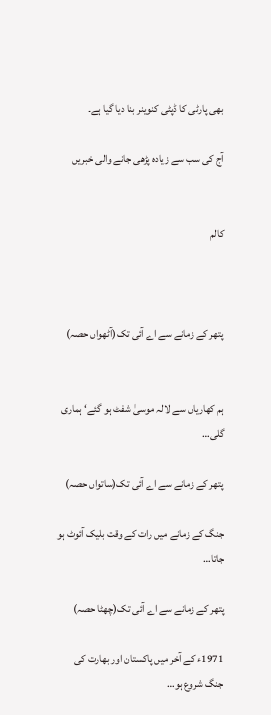بھی پارٹی کا ڈپٹی کنوینر بنا دیا گیا ہے۔

آج کی سب سے زیادہ پڑھی جانے والی خبریں


کالم



پتھر کے زمانے سے اے آئی تک(آٹھواں حصہ)


ہم کھاریاں سے لالہ موسیٰ شفٹ ہو گئے‘ ہماری گلی…

پتھر کے زمانے سے اے آئی تک(ساتواں حصہ)

جنگ کے زمانے میں رات کے وقت بلیک آئوٹ ہو جاتا…

پتھر کے زمانے سے اے آئی تک(چھٹا حصہ)

1971ء کے آخر میں پاکستان اور بھارت کی جنگ شروع ہو…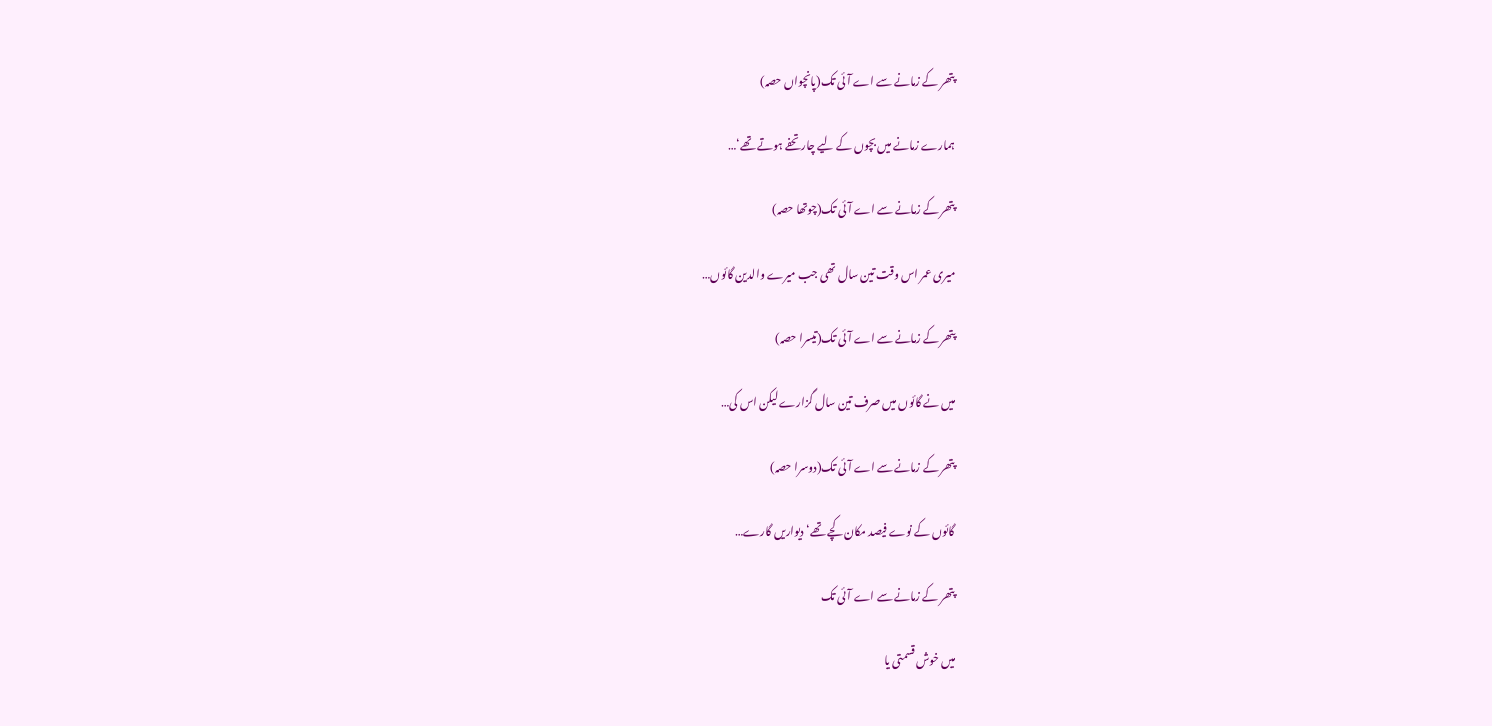پتھر کے زمانے سے اے آئی تک(پانچواں حصہ)

ہمارے زمانے میں بچوں کے لیے چار تحفے ہوتے تھے‘…

پتھر کے زمانے سے اے آئی تک(چوتھا حصہ)

میری عمر اس وقت تین سال تھی جب میرے والدین گائوں…

پتھر کے زمانے سے اے آئی تک(تیسرا حصہ)

میں نے گائوں میں صرف تین سال گزارے لیکن اس کی…

پتھر کے زمانے سے اے آئی تک(دوسرا حصہ)

گائوں کے نوے فیصد مکان کچے تھے‘ دیواریں گارے…

پتھر کے زمانے سے اے آئی تک

میں خوش قسمتی یا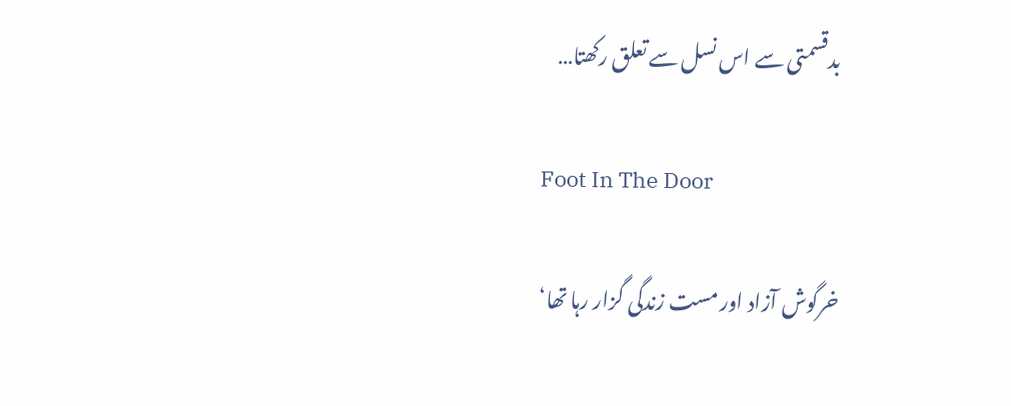بدقسمتی سے اس نسل سے تعلق رکھتا…

Foot In The Door

خرگوش آزاد اور مست زندگی گزار رہا تھا‘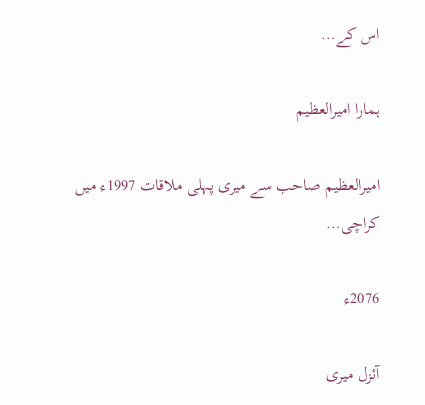اس کے…

ہمارا امیرالعظیم

امیرالعظیم صاحب سے میری پہلی ملاقات 1997ء میں کراچی…

2076ء

آئزل میری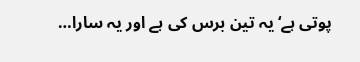پوتی ہے‘ یہ تین برس کی ہے اور یہ سارا…